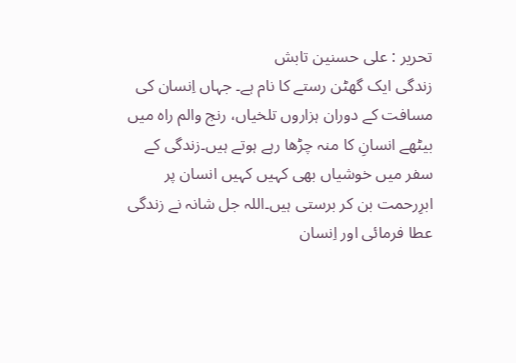تحریر : علی حسنین تابش
زندگی ایک گھٹن رستے کا نام ہے۔ جہاں اِنسان کی مسافت کے دوران ہزاروں تلخیاں، رنج والم راہ میں بیٹھے انسانِ کا منہ چڑھا رہے ہوتے ہیں۔زندگی کے سفر میں خوشیاں بھی کہیں کہیں انسان پر ابرِرحمت بن کر برستی ہیں۔اللہ جل شانہ نے زندگی عطا فرمائی اور اِنسان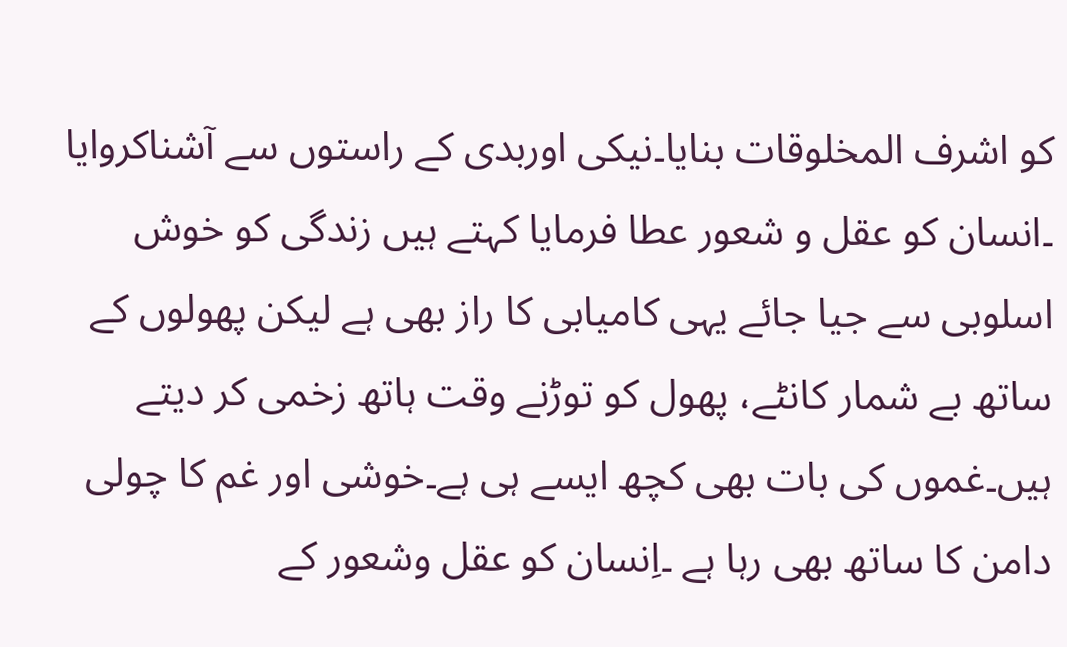کو اشرف المخلوقات بنایا۔نیکی اوربدی کے راستوں سے آشناکروایا ۔انسان کو عقل و شعور عطا فرمایا کہتے ہیں زندگی کو خوش اسلوبی سے جیا جائے یہی کامیابی کا راز بھی ہے لیکن پھولوں کے ساتھ بے شمار کانٹے، پھول کو توڑنے وقت ہاتھ زخمی کر دیتے ہیں۔غموں کی بات بھی کچھ ایسے ہی ہے۔خوشی اور غم کا چولی دامن کا ساتھ بھی رہا ہے ۔اِنسان کو عقل وشعور کے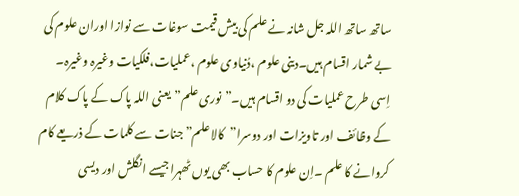ساتھ ساتھ اللہ جل شانہ نے علم کی بیش قیمت سوغات سے نوازا اوران علوم کی بے شمار اقسام ہیں۔دینی علوم ،دُنیاوی علوم ،عملیات،فلکیات وغیرہ وغیرہ۔
اِسی طرح عملیات کی دو اقسام ہیں۔”نوری علم”یعنی اللہ پاک کے پاک کلام کے وظائف اور تاویزات اور دوسرا”کالا علم”جنات سے کلمات کے ذریعے کام کروانے کا علم ۔اِن علوم کا حساب بھی یوں ٹھہراجیسے انگلش اور دیسی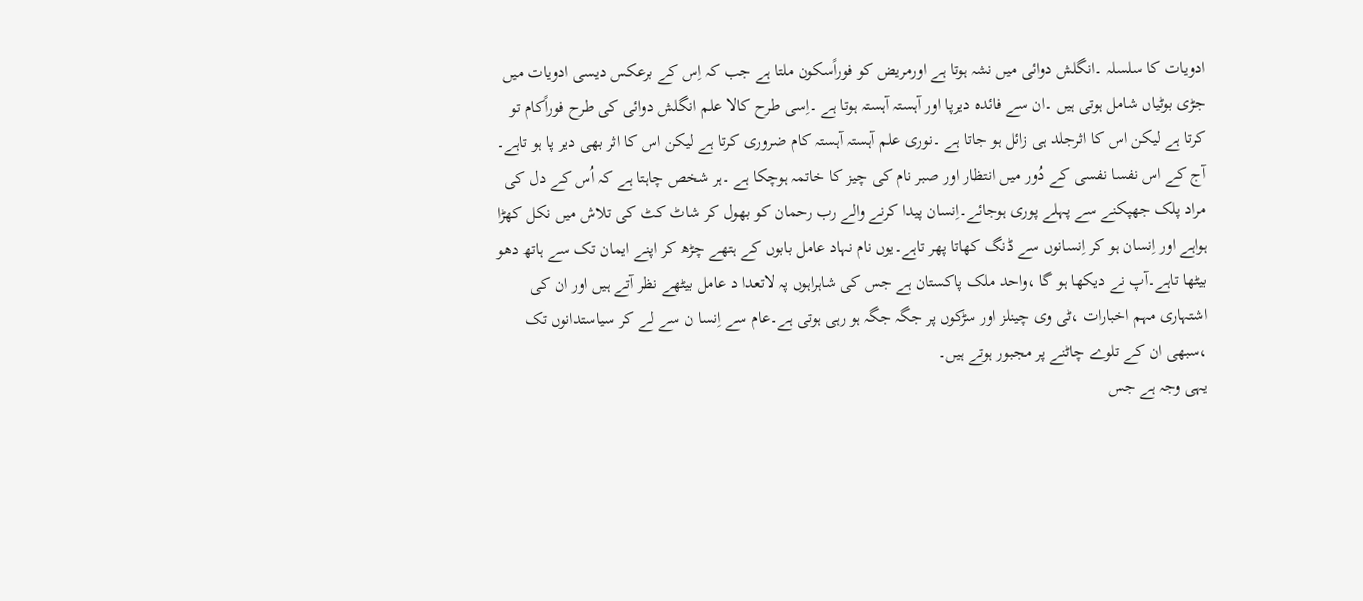ادویات کا سلسلہ ۔انگلش دوائی میں نشہ ہوتا ہے اورمریض کو فوراًسکون ملتا ہے جب کہ اِس کے برعکس دیسی ادویات میں جڑی بوٹیاں شامل ہوتی ہیں ۔ان سے فائدہ دیرپا اور آہستہ آہستہ ہوتا ہے ۔اِسی طرح کالا علم انگلش دوائی کی طرح فوراًکام تو کرتا ہے لیکن اس کا اثرجلد ہی زائل ہو جاتا ہے ۔نوری علم آہستہ آہستہ کام ضروری کرتا ہے لیکن اس کا اثر بھی دیر پا ہو تاہے۔
آج کے اس نفسا نفسی کے دُور میں انتظار اور صبر نام کی چیز کا خاتمہ ہوچکا ہے ۔ہر شخص چاہتا ہے کہ اُس کے دل کی مراد پلک جھپکنے سے پہلے پوری ہوجائے۔اِنسان پیدا کرنے والے رب رحمان کو بھول کر شاٹ کٹ کی تلاش میں نکل کھڑا ہواہے اور اِنسان ہو کر اِنسانوں سے ڈنگ کھاتا پھر تاہے۔یوں نام نہاد عامل بابوں کے ہتھے چڑھ کر اپنے ایمان تک سے ہاتھ دھو بیٹھا تاہے۔آپ نے دیکھا ہو گا ،واحد ملک پاکستان ہے جس کی شاہراہوں پہ لاتعدا د عامل بیٹھے نظر آتے ہیں اور ان کی اشتہاری مہم اخبارات ،ٹی وی چینلز اور سڑکوں پر جگہ جگہ ہو رہی ہوتی ہے۔عام سے اِنسا ن سے لے کر سیاستدانوں تک ،سبھی ان کے تلوے چاٹنے پر مجبور ہوتے ہیں۔
یہی وجہ ہے جس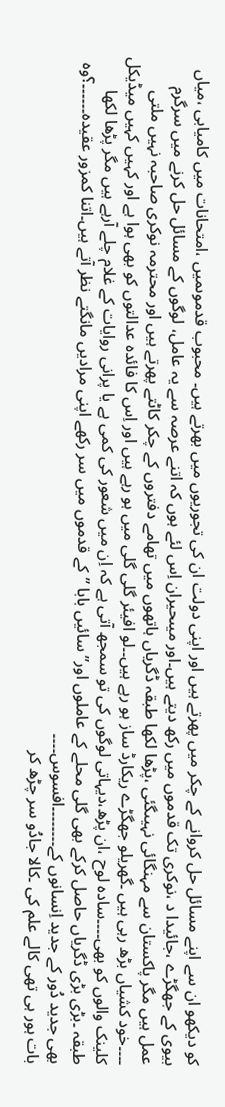کو دیکھو ان سے اپنے مسائل حل کروانے کے چکر میں پھرتے ہیں اور اپنی دولت ان کی تجوریوں میں بھرتے ہیں۔ محبوب قدموںمیں ،امتحانات میں کامیابی ،میاں بیوی کے جھگڑے ،جائیدا د ،نوکری تک قدموں میں رکھ دیتے ہیں۔اور میںحیران اِس لئے ہوں کہ اتنے عرصہ سے یہ عامل، لوگوں کے مسائل حل کرنے میں سرگرم عمل ہیں مگر پاکستان سے مہنگائی نہیںگئی ،پڑھا لکھا طبقہ ڈگریاں ہاتھوں میں تھامے دفتروں کے چکر کاٹتے پھرتے ہیں اور محترمہ نوکری صاحبہ نہیں ملتی ۔۔۔۔خود کشیاں بڑھ رہی ہیں ۔گھریلو جھگڑے ریکارڈ ساز ہو رہے ہیں۔۔لو افیئر گلی گلی میں ہو رہے ہیں اور اِس کا فائدہ عدالتوں کو بھی ہوا ہے اور کہیں کہیں میڈیکل کلینک والوں کو بھی۔۔۔۔سادہ لوح ،ان پڑھ،دیہاتی لوگوں کی تو سمجھ آتی ہے کہ اِن میں شعور کی کمی ہے یا پرانی روایات کے غلام چلے آرہے ہیں مگر پڑھا لکھا طبقہ ۔بڑی بڑی ڈگریاں حاصل کرکے بھی گلی محلے کے عاملوں اور” سائیں بابا ”کے قدموں میں سر رکھے اپنی مرادیں مانگتے نظر آتے ہیں۔اتنا کمزور عقیدہ۔۔۔۔۔۔؟وہ بھی جدید دُور کے جدید اِنسانوں کے۔۔۔۔۔۔۔۔افسوس۔۔۔۔
بات ہور ہی تھی کالے علم کی ۔کالا جادُو سر چڑھ کر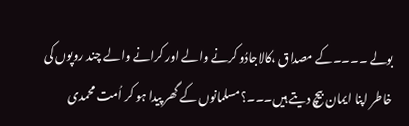بولے ۔۔۔۔کے مصداق ،کالاجادُو کرنے والے اور کرانے والے چند روپوں کی خاطر اپنا ایمان بیچ دیتے ہیں۔۔۔؟مسلمانوں کے گھر پیدا ہو کر اُمت محمدی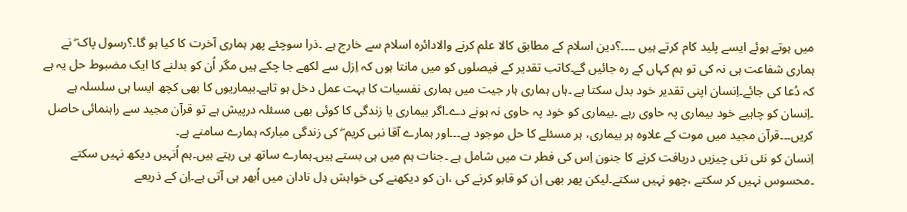میں ہوتے ہوئے ایسے پلید کام کرتے ہیں ۔۔۔۔؟دین اسلام کے مطابق کالا علم کرنے والادائرہ اسلام سے خارج ہے ۔ذرا سوچئے پھر ہماری آخرت کا کیا ہو گا۔؟رسول پاک ۖ نے ہماری شفاعت ہی نہ کی تو ہم کہاں کے رہ جائیں گے۔کاتب تقدیر کے فیصلوں کو میں مانتا ہوں کہ اِزل سے لکھے جا چکے ہیں مگر اُن کو بدلنے کا ایک مضبوط حل یہ ہے کہ دُعا کی جائے۔اِنسان اپنی تقدیر خود بدل سکتا ہے ۔ہاں ہماری ہار جیت میں ہماری نفسیات کا بہت عمل دخل ہو تاہے۔بیماریوں کا بھی کچھ ایسا ہی سلسلہ ہے ۔اِنسان کو چاہیے خود بیماری پہ حاوی رہے ۔بیماری کو خود پہ حاوی نہ ہونے دے۔اگر بیماری یا زندگی کا کوئی بھی مسئلہ درپیش ہے تو قرآن مجید سے راہنمائی حاصل کریں۔۔۔قرآن مجید میں موت کے علاوہ ہر بیماری، ہر مسئلے کا حل موجود ہے۔۔۔اور ہمارے آقا نبی کریم ۖ کی زندگی مبارکہ ہمارے سامنے ہے۔
اِنسان کو نئی نئی چیزیں دریافت کرنے کا جنون اِس کی فطر ت میں شامل ہے ۔جنات ہم میں ہی بستے ہیں۔ہمارے ساتھ ہی رہتے ہیں۔ہم اُنہیں دیکھ نہیں سکتے ۔محسوس نہیں کر سکتے ،چھو نہیں سکتے۔لیکن پھر بھی اِن کو قابو کرنے کی ،ان کو دیکھنے کی خواہش دِل نادان میں اُبھر ہی آتی ہے۔اِن کے ذریعے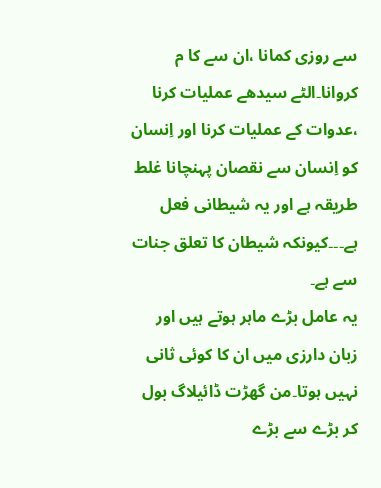سے روزی کمانا ،ان سے کا م کروانا۔الٹے سیدھے عملیات کرنا ،عدوات کے عملیات کرنا اور اِنسان کو اِنسان سے نقصان پہنچانا غلط طریقہ ہے اور یہ شیطانی فعل ہے۔۔۔کیونکہ شیطان کا تعلق جنات سے ہے۔
یہ عامل بڑے ماہر ہوتے ہیں اور زبان دارزی میں ان کا کوئی ثانی نہیں ہوتا۔من گھڑت ڈائیلاگ بول کر بڑے سے بڑے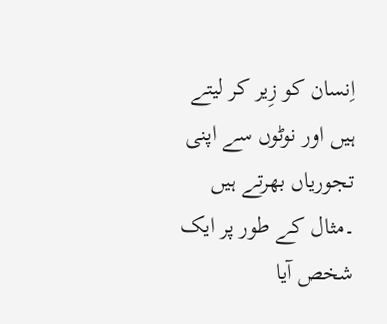اِنسان کو زِیر کر لیتے ہیں اور نوٹوں سے اپنی تجوریاں بھرتے ہیں ۔مثال کے طور پر ایک شخص آیا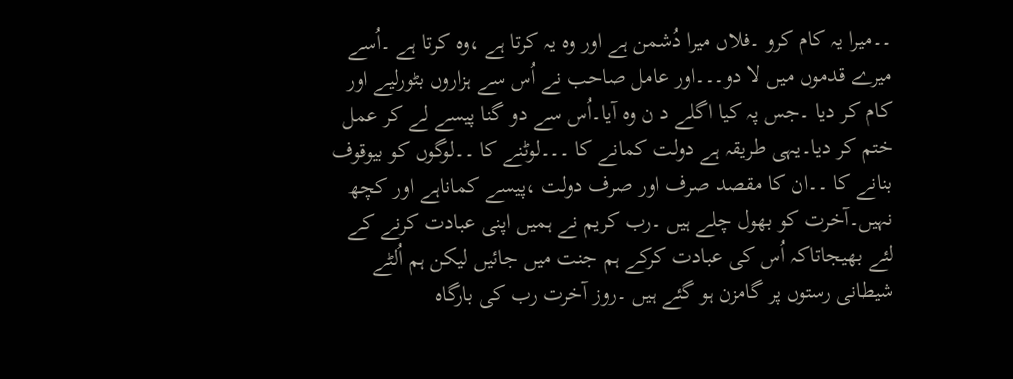۔۔میرا یہ کام کرو ۔فلاں میرا دُشمن ہے اور وہ یہ کرتا ہے ،وہ کرتا ہے ۔اُسے میرے قدموں میں لا دو۔۔۔اور عامل صاحب نے اُس سے ہزاروں بٹورلیے اور کام کر دیا ۔جس پہ کیا اگلے د ن وہ آیا۔اُس سے دو گنا پیسے لے کر عمل ختم کر دیا۔یہی طریقہ ہے دولت کمانے کا ۔۔۔لوٹنے کا ۔۔لوگوں کو بیوقوف بنانے کا ۔۔ان کا مقصد صرف اور صرف دولت ،پیسے کماناہے اور کچھ نہیں۔آخرت کو بھول چلے ہیں ۔رب کریم نے ہمیں اپنی عبادت کرنے کے لئے بھیجاتاکہ اُس کی عبادت کرکے ہم جنت میں جائیں لیکن ہم اُلٹے شیطانی رستوں پر گامزن ہو گئے ہیں ۔روز آخرت رب کی بارگاہ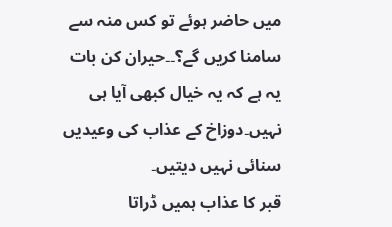میں حاضر ہوئے تو کس منہ سے سامنا کریں گے؟۔۔حیران کن بات یہ ہے کہ یہ خیال کبھی آیا ہی نہیں۔دوزاخ کے عذاب کی وعیدیں سنائی نہیں دیتیں۔
قبر کا عذاب ہمیں ڈراتا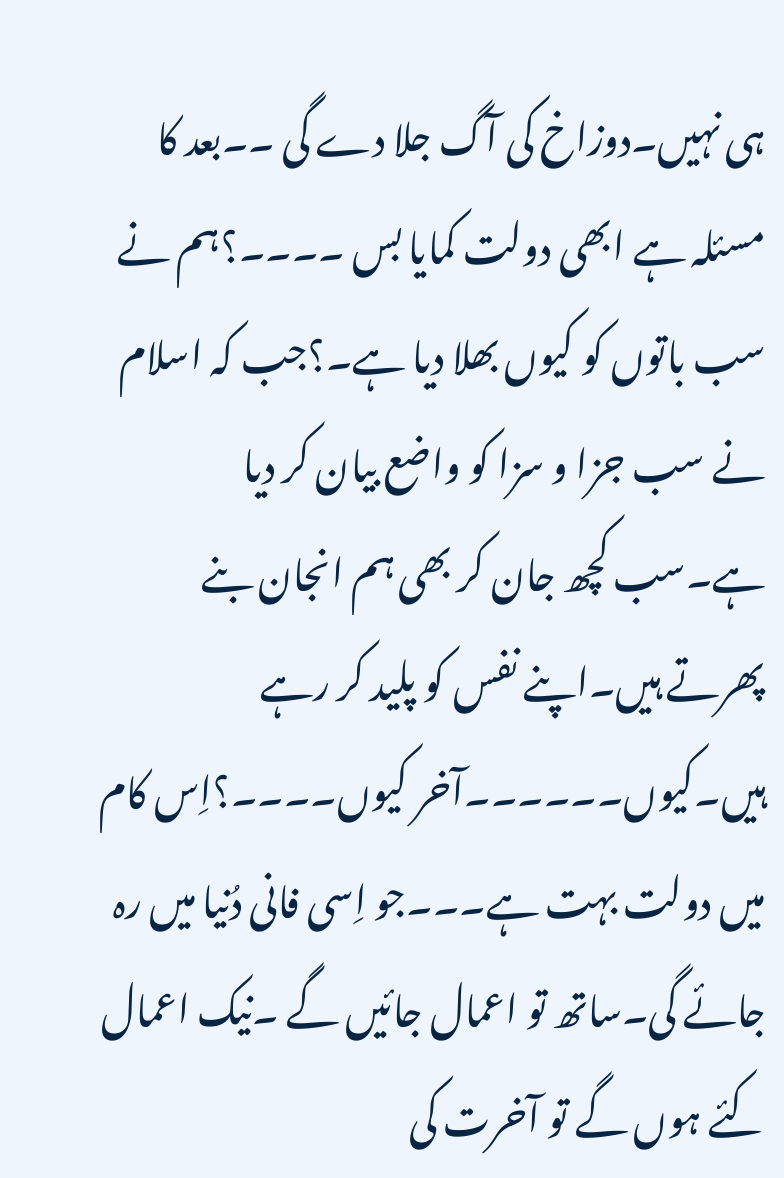ہی نہیں۔دوزاخ کی آگ جلا دے گی ۔۔بعد کا مسئلہ ہے ابھی دولت کمایا بس ۔۔۔۔؟ہم نے سب باتوں کو کیوں بھلا دیا ہے۔؟جب کہ اسلام نے سب جزا و سزا کو واضع بیان کر دیا ہے۔سب کچھ جان کر بھی ہم انجان بنے پھرتے ہیں۔اپنے نفس کو پلید کر رہے ہیں۔کیوں۔۔۔۔۔۔آخر کیوں۔۔۔۔؟اِس کام میں دولت بہت ہے۔۔۔جو اِسی فانی دُنیا میں رہ جائے گی۔ساتھ تو اعمال جائیں گے ۔نیک اعمال کئے ہوں گے تو آخرت کی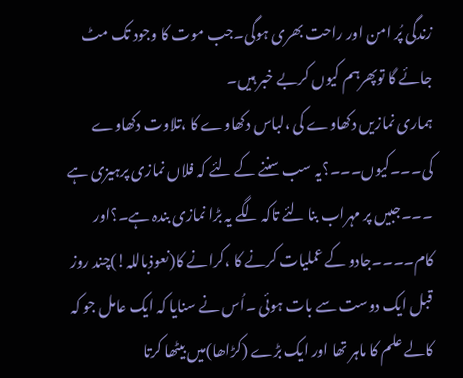زندگی پُر امن اور راحت بھری ہوگی۔جب موت کا وجود تک مٹ جائے گا توپھرہم کیوں کربے خبر ہیں۔
ہماری نمازیں دکھاوے کی ،لباس دکھاوے کا ،تلاوت دکھاوے کی۔۔۔کیوں۔۔۔؟یہ سب سننے کے لئے کہ فلاں نمازی پرہیزی ہے
۔۔۔جبیں پر مہراب بنا لئے تاکہ لگے یہ بڑا نمازی بندہ ہے۔؟اور کام۔۔۔۔جادو کے عملیات کرنے کا ،کرانے کا(نعوذباللہ!)چند روز قبل ایک دوست سے بات ہوئی ۔اُس نے سنایا کہ ایک عامل جو کہ کالے علم کا ماہر تھا اور ایک بڑے (کڑاھا)میں بیٹھا کرتا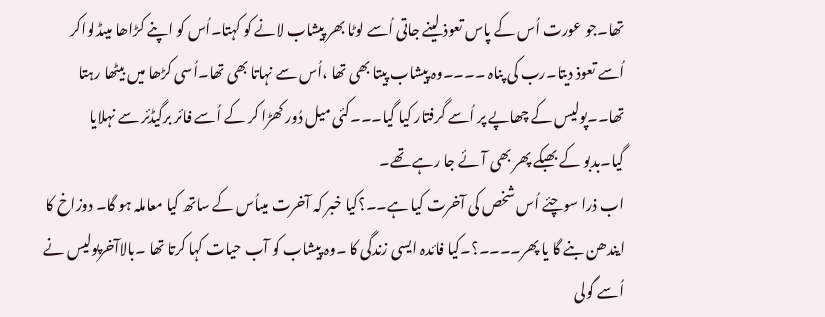تھا۔جو عورت اُس کے پاس تعوذ لینے جاتی اُسے لوٹا بھر پیشاب لانے کو کہتا۔اُس کو اپنے کڑاھا میںڈلواکر اُسے تعوذ دیتا۔رب کی پناہ ۔۔۔۔وہ پیشاب پیتا بھی تھا ،اُس سے نہاتا بھی تھا۔اُسی کڑھا میں بیٹھا رہتا تھا۔۔پولیس کے چھاپے پر اُسے گرفتار کیا گیا۔۔۔کئی میل دُور کھڑا کر کے اُسے فائر برگیڈئر سے نہلایا گیا۔بدبو کے بھبکے پھر بھی آئے جا رہے تھے۔
اب ذرا سوچئے اُس شخص کی آخرت کیا ہے۔۔؟کیا خبر کہ آخرت میںاُس کے ساتھ کیا معاملہ ہو گا۔ دوزاخ کا ایندھن بنے گا یا پھر۔۔۔۔؟۔کیا فائدہ ایسی زندگی کا ۔وہ پیشاب کو آب حیات کہا کرتا تھا ۔بالاآخرپولیس نے اُسے گولی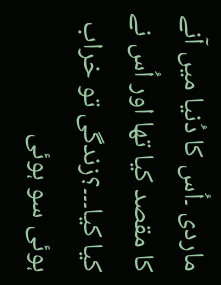ماردی ۔اُس کا دُنیا میں آنے کا مقصد کیا تھا اور اُس نے کیا کیا۔۔۔؟زندگی تو خراب ہوئی سو ہوئی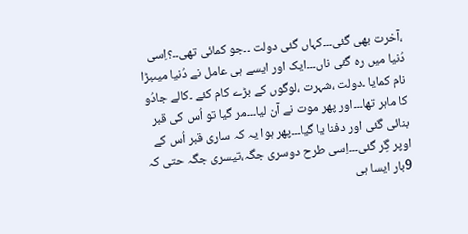،آخرت بھی گئی۔۔۔کہاں گئی دولت ۔۔جو کمائی تھی۔۔؟اِسی دُنیا میں رہ گئی ناں۔۔۔ایک اور ایسے ہی عامل نے دُنیا میںبڑا نام کمایا ۔دولت ،شہرت ،لوگوں کے بڑے کام کئے ۔کالے جادُو کا ماہر تھا۔۔۔اور پھر موت نے آن لیا۔۔۔مر گیا تو اُس کی قبر بنائی گئی اور دفنا یا گیا۔۔۔پھر ہوا یہ کہ ساری قبر اُس کے اوپر گِر گئی۔۔۔اِسی طرح دوسری جگہ،تیسری جگہ حتی کہ 9بار ایسا ہی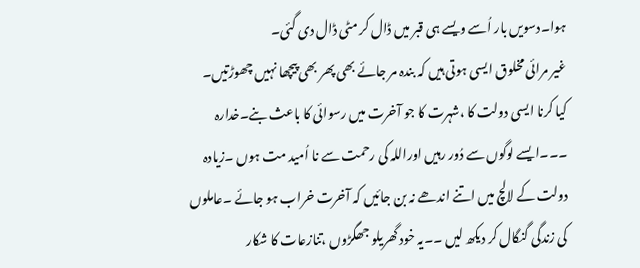ہوا۔دسویں بار اُسے ویسے ہی قبر میں ڈال کر مٹی ڈال دی گئی۔
غیر مرائی مخلوق ایسی ہوتی ہیں کہ بندہ مر جائے بھی پھر بھی پیچھا نہیں چھوڑتیں۔
کیا کرنا ایسی دولت کا ،شہرت کا جو آخرت میں رسوائی کا باعث بنے۔خدارہ ۔۔۔ایسے لوگوں سے دُور رہیں اوراللہ کی رحمت سے نا اُمید مت ہوں ۔زیادہ دولت کے لالچ میں اتنے اندھے نہ بن جائیں کہ آخرت خراب ہو جائے ۔عاملوں کی زندگی گنگال کر دیکھ لیں ۔۔یہ خود گھریلو جھگڑوں ،تنازعات کا شکار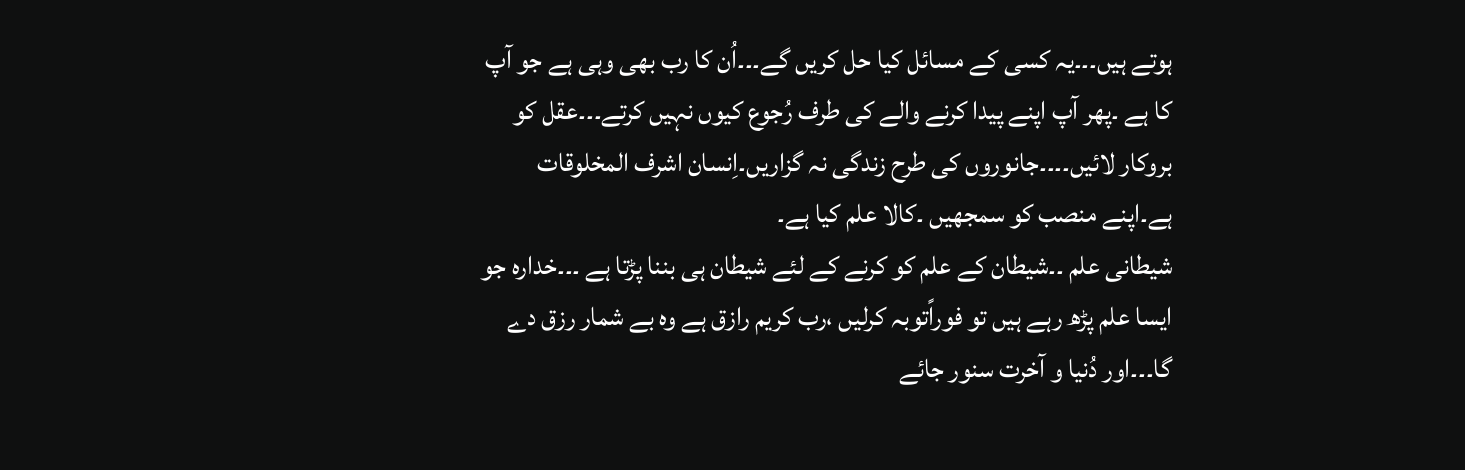ہوتے ہیں۔۔۔یہ کسی کے مسائل کیا حل کریں گے۔۔۔اُن کا رب بھی وہی ہے جو آپ کا ہے ۔پھر آپ اپنے پیدا کرنے والے کی طرف رُجوع کیوں نہیں کرتے۔۔۔عقل کو بروکار لائیں۔۔۔۔جانوروں کی طرح زندگی نہ گزاریں۔اِنسان اشرف المخلوقات ہے۔اپنے منصب کو سمجھیں ۔کالا علم کیا ہے۔
شیطانی علم ۔۔شیطان کے علم کو کرنے کے لئے شیطان ہی بننا پڑتا ہے ۔۔۔خدارہ جو ایسا علم پڑھ رہے ہیں تو فوراًتوبہ کرلیں ،رب کریم رازق ہے وہ بے شمار رزق دے گا۔۔۔اور دُنیا و آخرت سنور جائے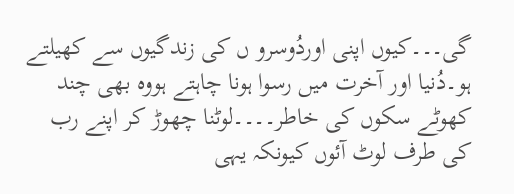گی۔۔۔کیوں اپنی اوردُوسرو ں کی زندگیوں سے کھیلتے ہو۔دُنیا اور آخرت میں رسوا ہونا چاہتے ہووہ بھی چند کھوٹے سکوں کی خاطر۔۔۔۔لوٹنا چھوڑ کر اپنے رب کی طرف لوٹ آئوں کیونکہ یہی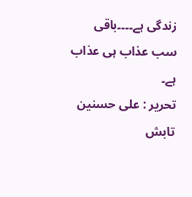زندگی ہے۔۔۔۔باقی سب عذاب ہی عذاب ہے۔
تحریر : علی حسنین تابش